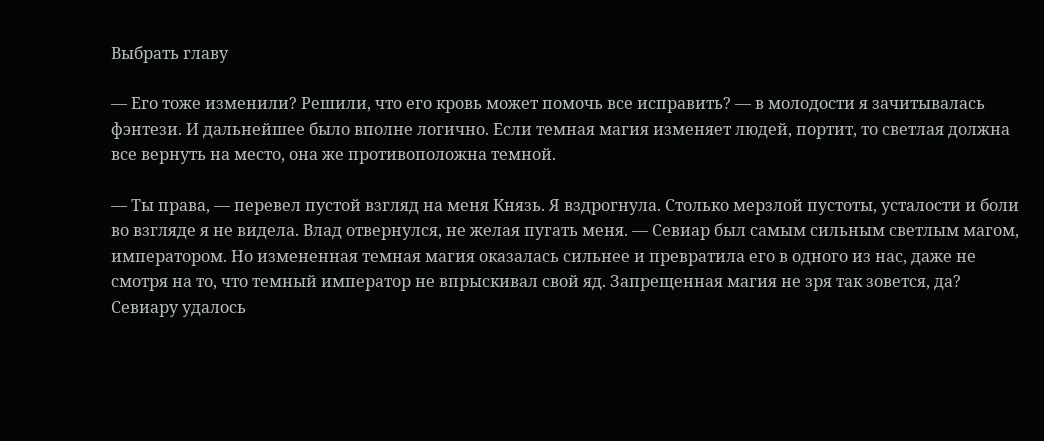Выбрать главу

— Его тоже изменили? Решили, что его кровь может помочь все исправить? — в молодости я зачитывалась фэнтези. И дальнейшее было вполне логично. Если темная магия изменяет людей, портит, то светлая должна все вернуть на место, она же противоположна темной.

— Ты права, — перевел пустой взгляд на меня Князь. Я вздрогнула. Столько мерзлой пустоты, усталости и боли во взгляде я не видела. Влад отвернулся, не желая пугать меня. — Севиар был самым сильным светлым магом, императором. Но измененная темная магия оказалась сильнее и превратила его в одного из нас, даже не смотря на то, что темный император не впрыскивал свой яд. Запрещенная магия не зря так зовется, да? Севиару удалось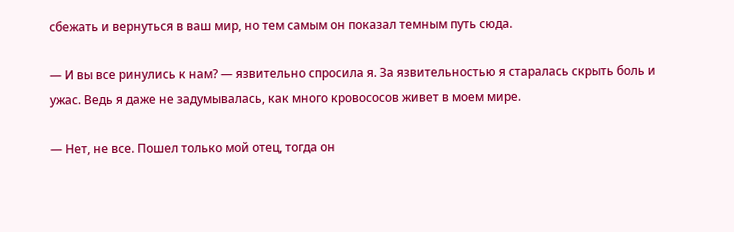сбежать и вернуться в ваш мир, но тем самым он показал темным путь сюда.

— И вы все ринулись к нам? — язвительно спросила я. За язвительностью я старалась скрыть боль и ужас. Ведь я даже не задумывалась, как много кровососов живет в моем мире.

— Нет, не все. Пошел только мой отец, тогда он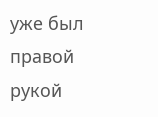уже был правой рукой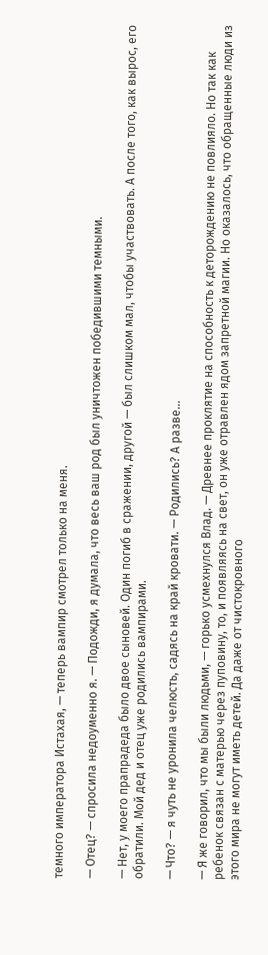темного императора Истахая, — теперь вампир смотрел только на меня.

— Отец? — спросила недоуменно я. — Подожди, я думала, что весь ваш род был уничтожен победившими темными.

— Нет, у моего прапрадеда было двое сыновей. Один погиб в сражении, другой — был слишком мал, чтобы участвовать. А после того, как вырос, его обратили. Мой дед и отец уже родились вампирами.

— Что? — я чуть не уронила челюсть, садясь на край кровати. — Родились? А разве…

— Я же говорил, что мы были людьми, — горько усмехнулся Влад. — Древнее проклятие на способность к деторождению не повлияло. Но так как ребенок связан с матерью через пуповину, то, и появляясь на свет, он уже отравлен ядом запретной магии. Но оказалось, что обращенные люди из этого мира не могут иметь детей. Да даже от чистокровного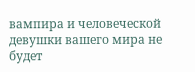вампира и человеческой девушки вашего мира не будет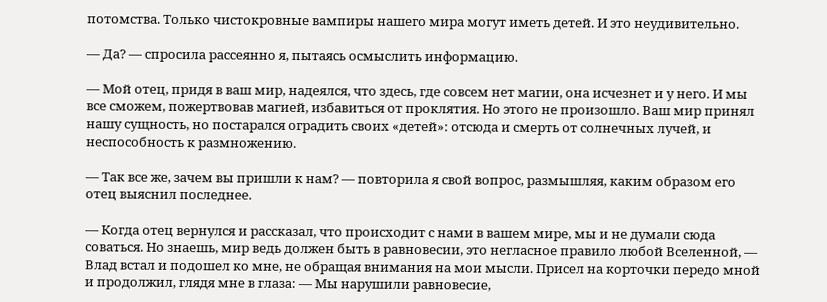потомства. Только чистокровные вампиры нашего мира могут иметь детей. И это неудивительно.

— Да? — спросила рассеянно я, пытаясь осмыслить информацию.

— Мой отец, придя в ваш мир, надеялся, что здесь, где совсем нет магии, она исчезнет и у него. И мы все сможем, пожертвовав магией, избавиться от проклятия. Но этого не произошло. Ваш мир принял нашу сущность, но постарался оградить своих «детей»: отсюда и смерть от солнечных лучей, и неспособность к размножению.

— Так все же, зачем вы пришли к нам? — повторила я свой вопрос, размышляя, каким образом его отец выяснил последнее.

— Когда отец вернулся и рассказал, что происходит с нами в вашем мире, мы и не думали сюда соваться. Но знаешь, мир ведь должен быть в равновесии, это негласное правило любой Вселенной, — Влад встал и подошел ко мне, не обращая внимания на мои мысли. Присел на корточки передо мной и продолжил, глядя мне в глаза: — Мы нарушили равновесие,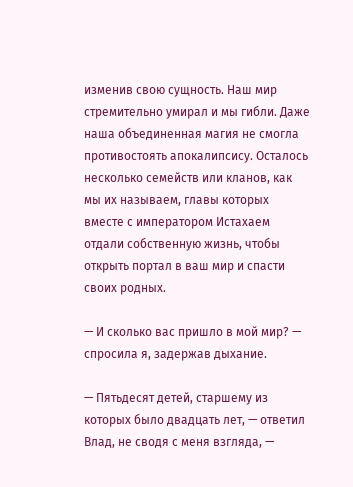изменив свою сущность. Наш мир стремительно умирал и мы гибли. Даже наша объединенная магия не смогла противостоять апокалипсису. Осталось несколько семейств или кланов, как мы их называем, главы которых вместе с императором Истахаем отдали собственную жизнь, чтобы открыть портал в ваш мир и спасти своих родных.

— И сколько вас пришло в мой мир? — спросила я, задержав дыхание.

— Пятьдесят детей, старшему из которых было двадцать лет, — ответил Влад, не сводя с меня взгляда, —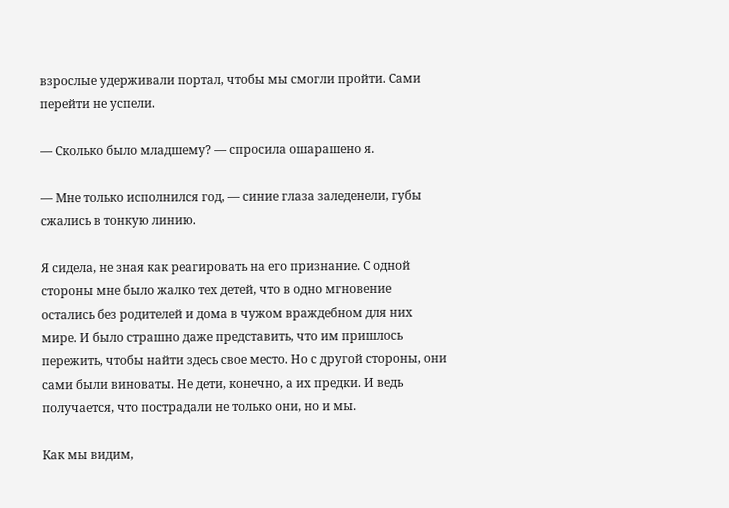взрослые удерживали портал, чтобы мы смогли пройти. Сами перейти не успели.

— Сколько было младшему? — спросила ошарашено я.

— Мне только исполнился год, — синие глаза заледенели, губы сжались в тонкую линию.

Я сидела, не зная как реагировать на его признание. С одной стороны мне было жалко тех детей, что в одно мгновение остались без родителей и дома в чужом враждебном для них мире. И было страшно даже представить, что им пришлось пережить, чтобы найти здесь свое место. Но с другой стороны, они сами были виноваты. Не дети, конечно, а их предки. И ведь получается, что пострадали не только они, но и мы.

Как мы видим,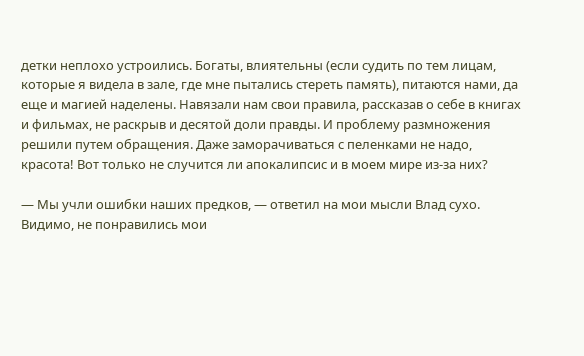детки неплохо устроились. Богаты, влиятельны (если судить по тем лицам, которые я видела в зале, где мне пытались стереть память), питаются нами, да еще и магией наделены. Навязали нам свои правила, рассказав о себе в книгах и фильмах, не раскрыв и десятой доли правды. И проблему размножения решили путем обращения. Даже заморачиваться с пеленками не надо, красота! Вот только не случится ли апокалипсис и в моем мире из-за них?

— Мы учли ошибки наших предков, — ответил на мои мысли Влад сухо. Видимо, не понравились мои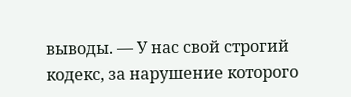выводы. — У нас свой строгий кодекс, за нарушение которого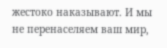жестоко наказывают. И мы не перенаселяем ваш мир,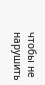чтобы не нарушить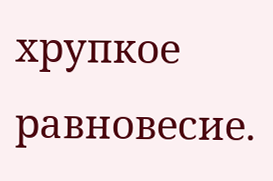хрупкое равновесие.